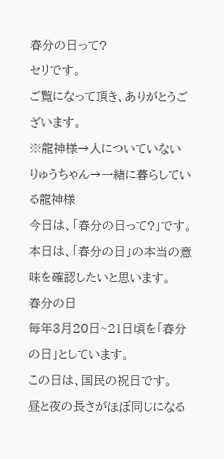春分の日って?
セリです。
ご覧になって頂き、ありがとうございます。
※龍神様→人についていない
りゅうちゃん→一緒に暮らしている龍神様
今日は、「春分の日って?」です。
本日は、「春分の日」の本当の意味を確認したいと思います。
春分の日
毎年3月20日~21日頃を「春分の日」としています。
この日は、国民の祝日です。
昼と夜の長さがほぼ同じになる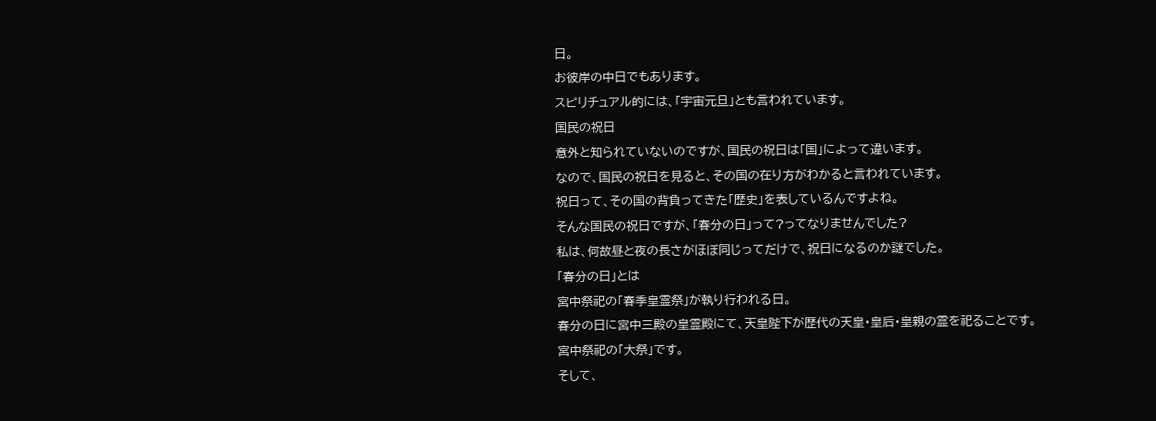日。
お彼岸の中日でもあります。
スピリチュアル的には、「宇宙元旦」とも言われています。
国民の祝日
意外と知られていないのですが、国民の祝日は「国」によって違います。
なので、国民の祝日を見ると、その国の在り方がわかると言われています。
祝日って、その国の背負ってきた「歴史」を表しているんですよね。
そんな国民の祝日ですが、「春分の日」って?ってなりませんでした?
私は、何故昼と夜の長さがほぼ同じってだけで、祝日になるのか謎でした。
「春分の日」とは
宮中祭祀の「春季皇霊祭」が執り行われる日。
春分の日に宮中三殿の皇霊殿にて、天皇陛下が歴代の天皇・皇后・皇親の霊を祀ることです。
宮中祭祀の「大祭」です。
そして、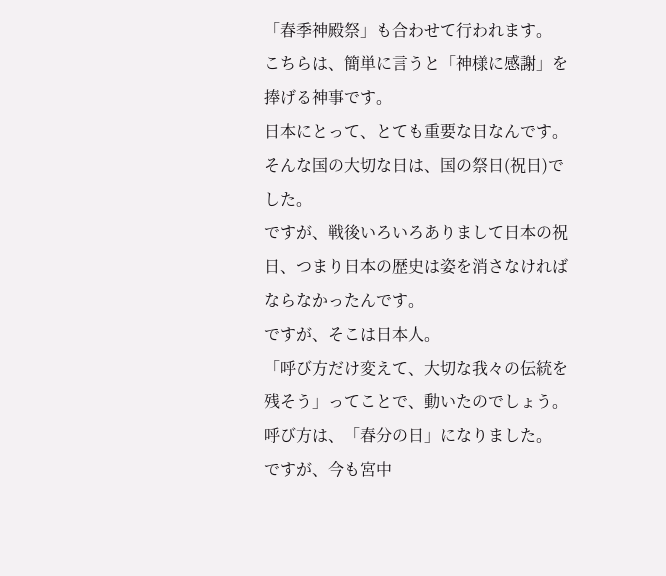「春季神殿祭」も合わせて行われます。
こちらは、簡単に言うと「神様に感謝」を捧げる神事です。
日本にとって、とても重要な日なんです。
そんな国の大切な日は、国の祭日(祝日)でした。
ですが、戦後いろいろありまして日本の祝日、つまり日本の歴史は姿を消さなければならなかったんです。
ですが、そこは日本人。
「呼び方だけ変えて、大切な我々の伝統を残そう」ってことで、動いたのでしょう。
呼び方は、「春分の日」になりました。
ですが、今も宮中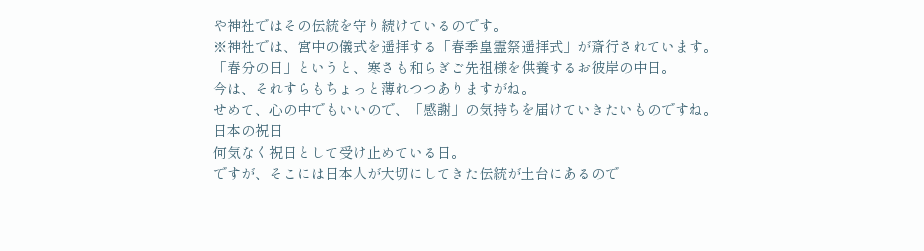や神社ではその伝統を守り続けているのです。
※神社では、宮中の儀式を遥拝する「春季皇霊祭遥拝式」が斎行されています。
「春分の日」というと、寒さも和らぎご先祖様を供養するお彼岸の中日。
今は、それすらもちょっと薄れつつありますがね。
せめて、心の中でもいいので、「感謝」の気持ちを届けていきたいものですね。
日本の祝日
何気なく祝日として受け止めている日。
ですが、そこには日本人が大切にしてきた伝統が土台にあるので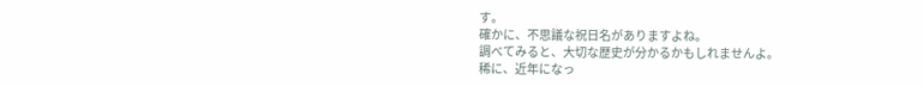す。
確かに、不思議な祝日名がありますよね。
調べてみると、大切な歴史が分かるかもしれませんよ。
稀に、近年になっ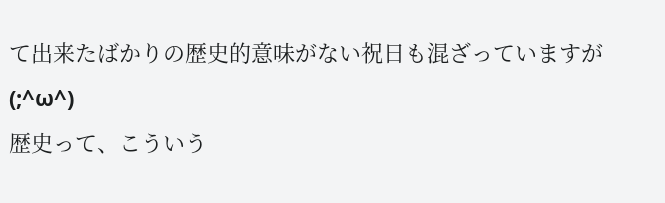て出来たばかりの歴史的意味がない祝日も混ざっていますが(;^ω^)
歴史って、こういう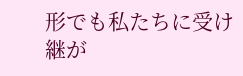形でも私たちに受け継が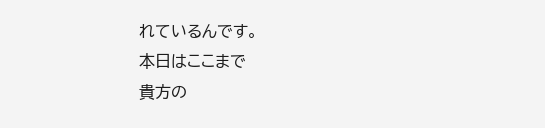れているんです。
本日はここまで
貴方の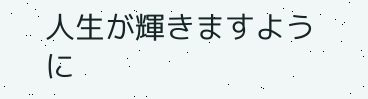人生が輝きますように